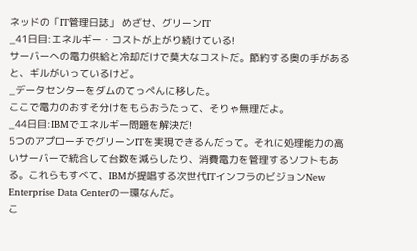ネッドの「IT管理日誌」 めざせ、グリーンIT
_41日目:エネルギー・コストが上がり続けている!
サーバーへの電力供給と冷却だけで莫大なコストだ。節約する奥の手があると、ギルがいっているけど。
_データセンターをダムのてっぺんに移した。
ここで電力のおすそ分けをもらおうたって、そりゃ無理だよ。
_44日目:IBMでエネルギー問題を解決だ!
5つのアプローチでグリーンITを実現できるんだって。それに処理能力の高いサーバーで統合して台数を減らしたり、消費電力を管理するソフトもある。これらもすべて、IBMが提唱する次世代ITインフラのビジョンNew Enterprise Data Centerの一環なんだ。
こ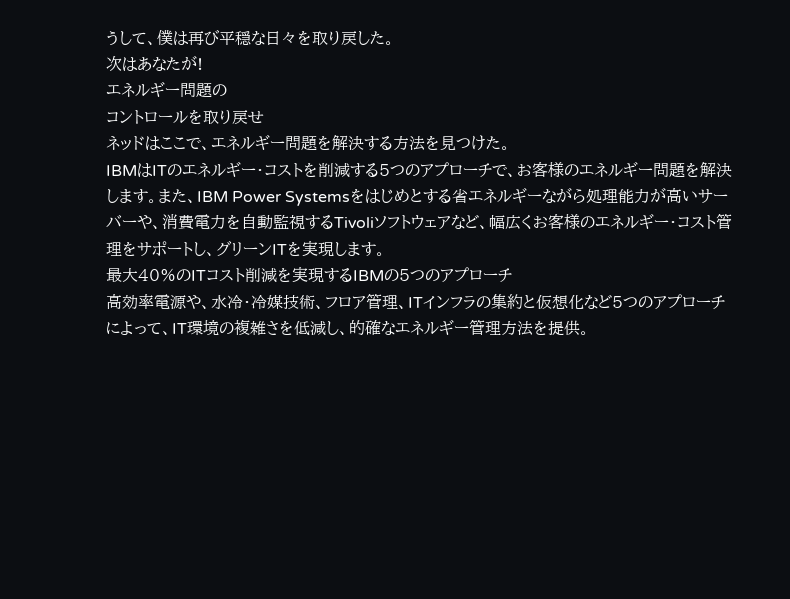うして、僕は再び平穏な日々を取り戻した。
次はあなたが!
エネルギー問題の
コントロールを取り戻せ
ネッドはここで、エネルギー問題を解決する方法を見つけた。
IBMはITのエネルギー・コストを削減する5つのアプローチで、お客様のエネルギー問題を解決します。また、IBM Power Systemsをはじめとする省エネルギーながら処理能力が高いサーバーや、消費電力を自動監視するTivoliソフトウェアなど、幅広くお客様のエネルギー・コスト管理をサポートし、グリーンITを実現します。
最大40%のITコスト削減を実現するIBMの5つのアプローチ
高効率電源や、水冷・冷媒技術、フロア管理、ITインフラの集約と仮想化など5つのアプローチによって、IT環境の複雑さを低減し、的確なエネルギー管理方法を提供。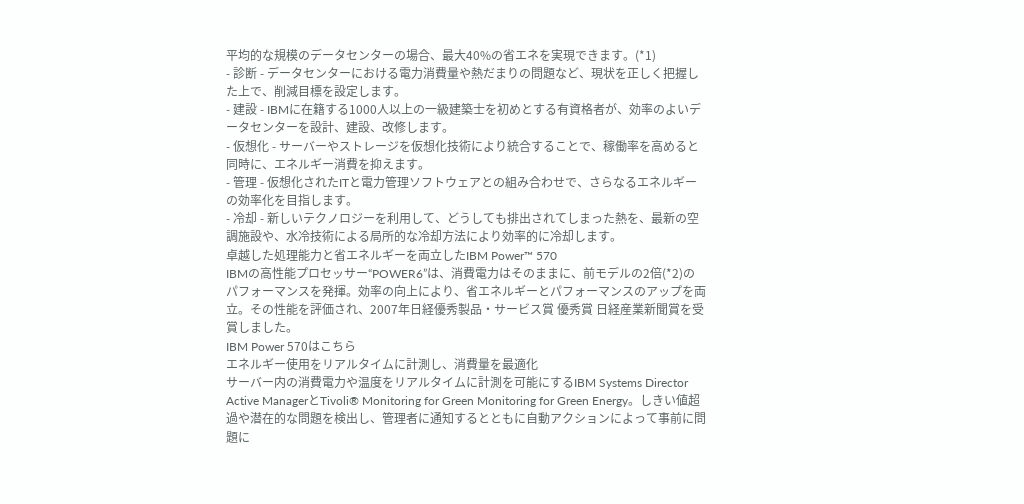平均的な規模のデータセンターの場合、最大40%の省エネを実現できます。(*1)
- 診断 - データセンターにおける電力消費量や熱だまりの問題など、現状を正しく把握した上で、削減目標を設定します。
- 建設 - IBMに在籍する1000人以上の一級建築士を初めとする有資格者が、効率のよいデータセンターを設計、建設、改修します。
- 仮想化 - サーバーやストレージを仮想化技術により統合することで、稼働率を高めると同時に、エネルギー消費を抑えます。
- 管理 - 仮想化されたITと電力管理ソフトウェアとの組み合わせで、さらなるエネルギーの効率化を目指します。
- 冷却 - 新しいテクノロジーを利用して、どうしても排出されてしまった熱を、最新の空調施設や、水冷技術による局所的な冷却方法により効率的に冷却します。
卓越した処理能力と省エネルギーを両立したIBM Power™ 570
IBMの高性能プロセッサー“POWER6”は、消費電力はそのままに、前モデルの2倍(*2)のパフォーマンスを発揮。効率の向上により、省エネルギーとパフォーマンスのアップを両立。その性能を評価され、2007年日経優秀製品・サービス賞 優秀賞 日経産業新聞賞を受賞しました。
IBM Power 570はこちら
エネルギー使用をリアルタイムに計測し、消費量を最適化
サーバー内の消費電力や温度をリアルタイムに計測を可能にするIBM Systems Director Active ManagerとTivoli® Monitoring for Green Monitoring for Green Energy。しきい値超過や潜在的な問題を検出し、管理者に通知するとともに自動アクションによって事前に問題に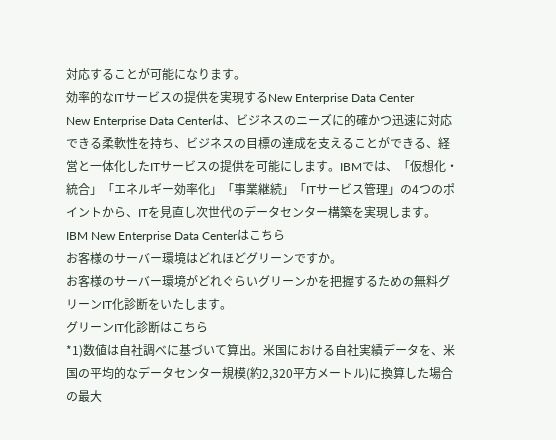対応することが可能になります。
効率的なITサービスの提供を実現するNew Enterprise Data Center
New Enterprise Data Centerは、ビジネスのニーズに的確かつ迅速に対応できる柔軟性を持ち、ビジネスの目標の達成を支えることができる、経営と一体化したITサービスの提供を可能にします。IBMでは、「仮想化・統合」「エネルギー効率化」「事業継続」「ITサービス管理」の4つのポイントから、ITを見直し次世代のデータセンター構築を実現します。
IBM New Enterprise Data Centerはこちら
お客様のサーバー環境はどれほどグリーンですか。
お客様のサーバー環境がどれぐらいグリーンかを把握するための無料グリーンIT化診断をいたします。
グリーンIT化診断はこちら
*1)数値は自社調べに基づいて算出。米国における自社実績データを、米国の平均的なデータセンター規模(約2,320平方メートル)に換算した場合の最大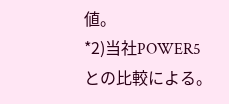値。
*2)当社POWER5との比較による。